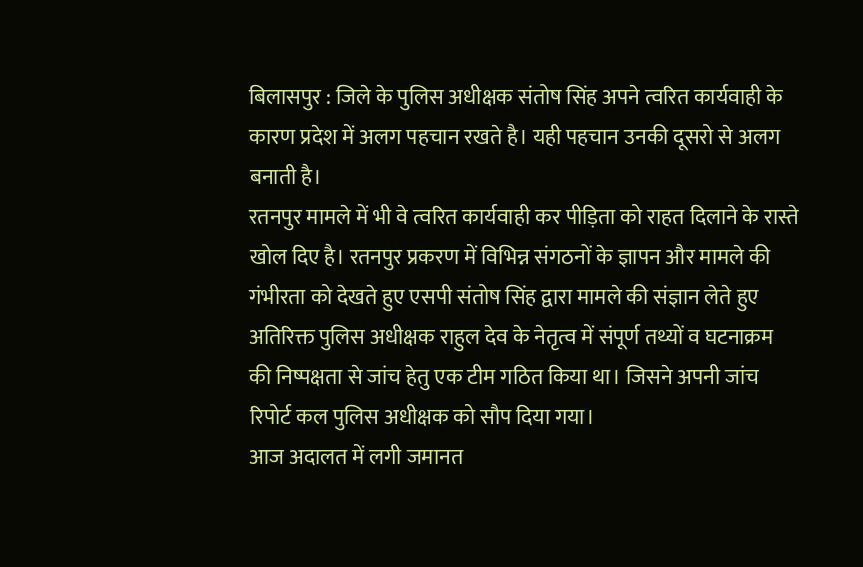बिलासपुर : जिले के पुलिस अधीक्षक संतोष सिंह अपने त्वरित कार्यवाही के कारण प्रदेश में अलग पहचान रखते है। यही पहचान उनकी दूसरो से अलग बनाती है।
रतनपुर मामले में भी वे त्वरित कार्यवाही कर पीड़िता को राहत दिलाने के रास्ते खोल दिए है। रतनपुर प्रकरण में विभिन्न संगठनों के ज्ञापन और मामले की गंभीरता को देखते हुए एसपी संतोष सिंह द्वारा मामले की संज्ञान लेते हुए अतिरिक्त पुलिस अधीक्षक राहुल देव के नेतृत्व में संपूर्ण तथ्यों व घटनाक्रम की निष्पक्षता से जांच हेतु एक टीम गठित किया था। जिसने अपनी जांच रिपोर्ट कल पुलिस अधीक्षक को सौप दिया गया।
आज अदालत में लगी जमानत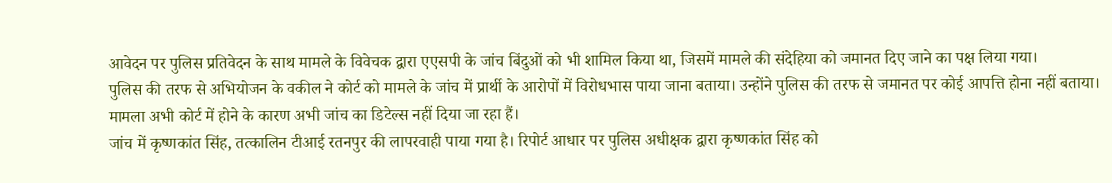आवेदन पर पुलिस प्रतिवेदन के साथ मामले के विवेचक द्वारा एएसपी के जांच बिंदुओं को भी शामिल किया था, जिसमें मामले की संदेहिया को जमानत दिए जाने का पक्ष लिया गया।
पुलिस की तरफ से अभियोजन के वकील ने कोर्ट को मामले के जांच में प्रार्थी के आरोपों में विरोधभास पाया जाना बताया। उन्होंने पुलिस की तरफ से जमानत पर कोई आपत्ति होना नहीं बताया। मामला अभी कोर्ट में होने के कारण अभी जांच का डिटेल्स नहीं दिया जा रहा हैं।
जांच में कृष्णकांत सिंह, तत्कालिन टीआई रतनपुर की लापरवाही पाया गया है। रिपोर्ट आधार पर पुलिस अधीक्षक द्वारा कृष्णकांत सिंह को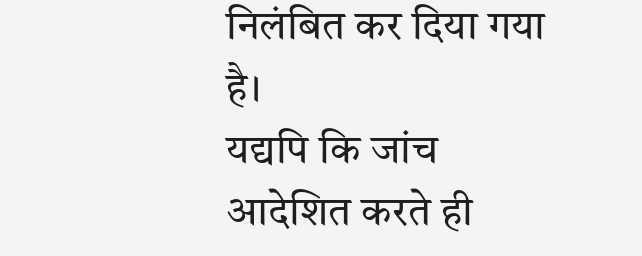निलंबित कर दिया गया है।
यद्यपि कि जांच आदेशित करते ही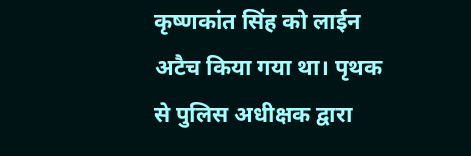कृष्णकांत सिंह को लाईन अटैच किया गया था। पृथक से पुलिस अधीक्षक द्वारा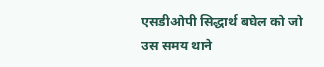एसडीओपी सिद्धार्थ बघेल को जो उस समय थाने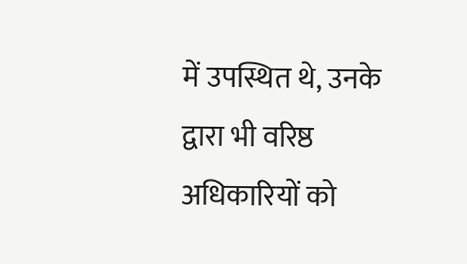में उपस्थित थे, उनके द्वारा भी वरिष्ठ अधिकारियों को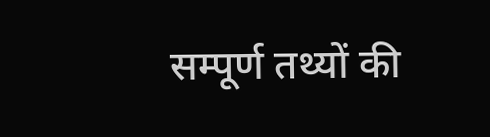सम्पूर्ण तथ्यों की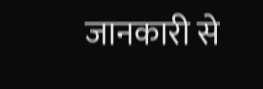जानकारी से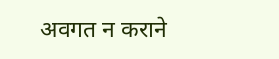अवगत न कराने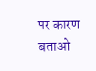पर कारण बताओ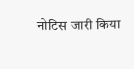नोटिस जारी किया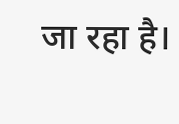जा रहा है।